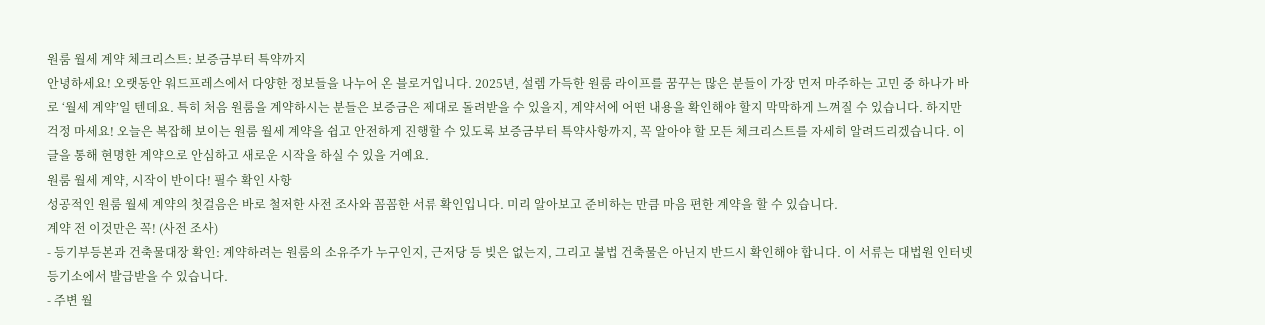원룸 월세 계약 체크리스트: 보증금부터 특약까지
안녕하세요! 오랫동안 워드프레스에서 다양한 정보들을 나누어 온 블로거입니다. 2025년, 설렘 가득한 원룸 라이프를 꿈꾸는 많은 분들이 가장 먼저 마주하는 고민 중 하나가 바로 ‘월세 계약’일 텐데요. 특히 처음 원룸을 계약하시는 분들은 보증금은 제대로 돌려받을 수 있을지, 계약서에 어떤 내용을 확인해야 할지 막막하게 느껴질 수 있습니다. 하지만 걱정 마세요! 오늘은 복잡해 보이는 원룸 월세 계약을 쉽고 안전하게 진행할 수 있도록 보증금부터 특약사항까지, 꼭 알아야 할 모든 체크리스트를 자세히 알려드리겠습니다. 이 글을 통해 현명한 계약으로 안심하고 새로운 시작을 하실 수 있을 거예요.
원룸 월세 계약, 시작이 반이다! 필수 확인 사항
성공적인 원룸 월세 계약의 첫걸음은 바로 철저한 사전 조사와 꼼꼼한 서류 확인입니다. 미리 알아보고 준비하는 만큼 마음 편한 계약을 할 수 있습니다.
계약 전 이것만은 꼭! (사전 조사)
- 등기부등본과 건축물대장 확인: 계약하려는 원룸의 소유주가 누구인지, 근저당 등 빚은 없는지, 그리고 불법 건축물은 아닌지 반드시 확인해야 합니다. 이 서류는 대법원 인터넷등기소에서 발급받을 수 있습니다.
- 주변 월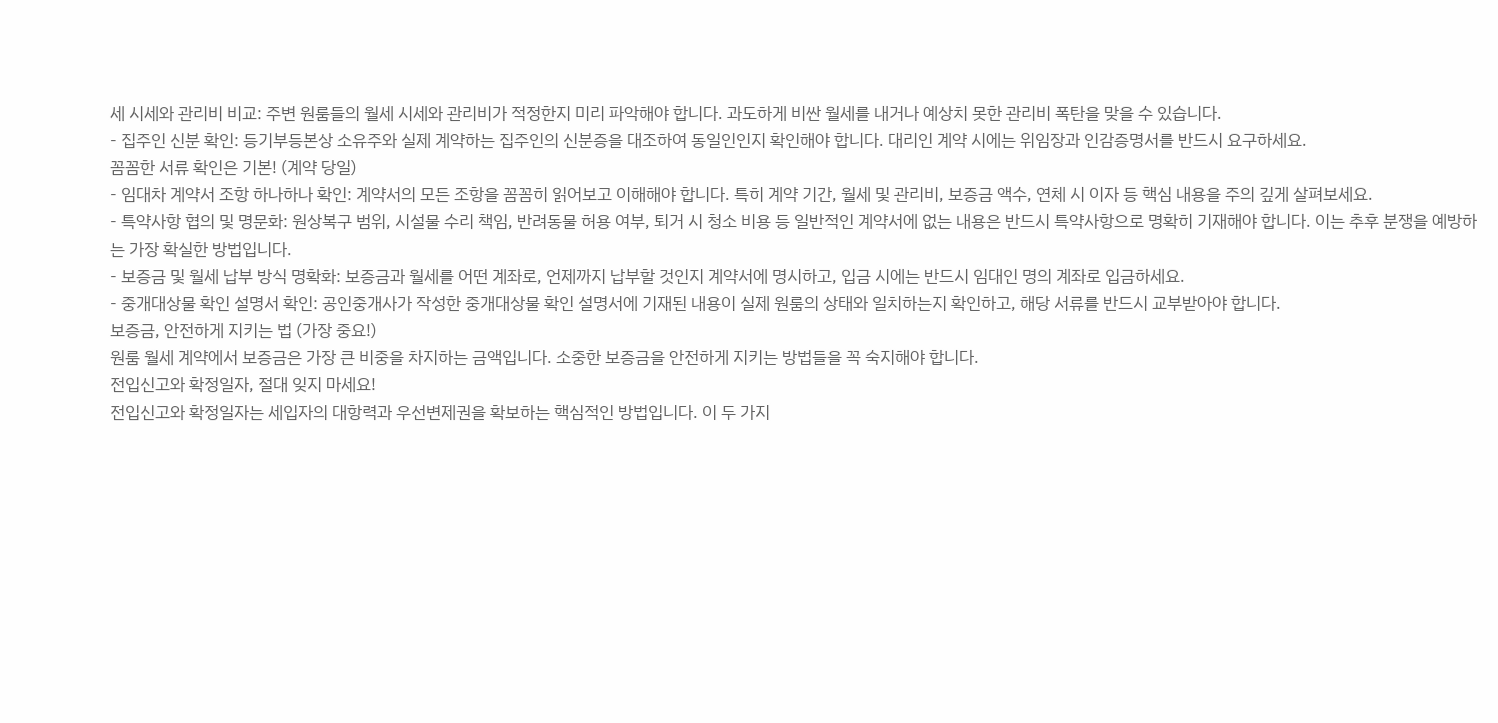세 시세와 관리비 비교: 주변 원룸들의 월세 시세와 관리비가 적정한지 미리 파악해야 합니다. 과도하게 비싼 월세를 내거나 예상치 못한 관리비 폭탄을 맞을 수 있습니다.
- 집주인 신분 확인: 등기부등본상 소유주와 실제 계약하는 집주인의 신분증을 대조하여 동일인인지 확인해야 합니다. 대리인 계약 시에는 위임장과 인감증명서를 반드시 요구하세요.
꼼꼼한 서류 확인은 기본! (계약 당일)
- 임대차 계약서 조항 하나하나 확인: 계약서의 모든 조항을 꼼꼼히 읽어보고 이해해야 합니다. 특히 계약 기간, 월세 및 관리비, 보증금 액수, 연체 시 이자 등 핵심 내용을 주의 깊게 살펴보세요.
- 특약사항 협의 및 명문화: 원상복구 범위, 시설물 수리 책임, 반려동물 허용 여부, 퇴거 시 청소 비용 등 일반적인 계약서에 없는 내용은 반드시 특약사항으로 명확히 기재해야 합니다. 이는 추후 분쟁을 예방하는 가장 확실한 방법입니다.
- 보증금 및 월세 납부 방식 명확화: 보증금과 월세를 어떤 계좌로, 언제까지 납부할 것인지 계약서에 명시하고, 입금 시에는 반드시 임대인 명의 계좌로 입금하세요.
- 중개대상물 확인 설명서 확인: 공인중개사가 작성한 중개대상물 확인 설명서에 기재된 내용이 실제 원룸의 상태와 일치하는지 확인하고, 해당 서류를 반드시 교부받아야 합니다.
보증금, 안전하게 지키는 법 (가장 중요!)
원룸 월세 계약에서 보증금은 가장 큰 비중을 차지하는 금액입니다. 소중한 보증금을 안전하게 지키는 방법들을 꼭 숙지해야 합니다.
전입신고와 확정일자, 절대 잊지 마세요!
전입신고와 확정일자는 세입자의 대항력과 우선변제권을 확보하는 핵심적인 방법입니다. 이 두 가지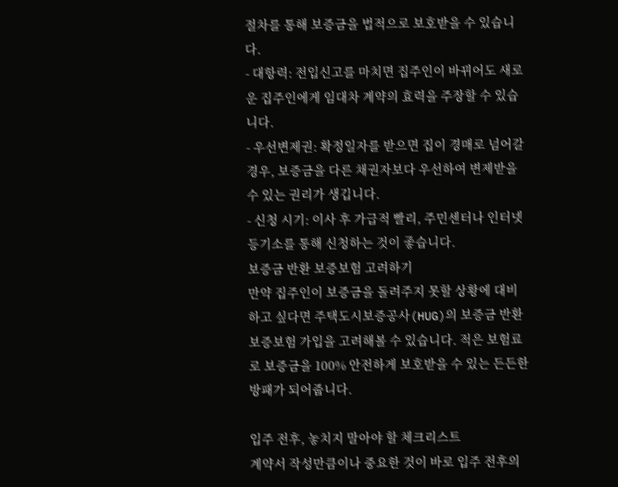절차를 통해 보증금을 법적으로 보호받을 수 있습니다.
- 대항력: 전입신고를 마치면 집주인이 바뀌어도 새로운 집주인에게 임대차 계약의 효력을 주장할 수 있습니다.
- 우선변제권: 확정일자를 받으면 집이 경매로 넘어갈 경우, 보증금을 다른 채권자보다 우선하여 변제받을 수 있는 권리가 생깁니다.
- 신청 시기: 이사 후 가급적 빨리, 주민센터나 인터넷등기소를 통해 신청하는 것이 좋습니다.
보증금 반환 보증보험 고려하기
만약 집주인이 보증금을 돌려주지 못할 상황에 대비하고 싶다면 주택도시보증공사(HUG)의 보증금 반환 보증보험 가입을 고려해볼 수 있습니다. 적은 보험료로 보증금을 100% 안전하게 보호받을 수 있는 든든한 방패가 되어줍니다.

입주 전후, 놓치지 말아야 할 체크리스트
계약서 작성만큼이나 중요한 것이 바로 입주 전후의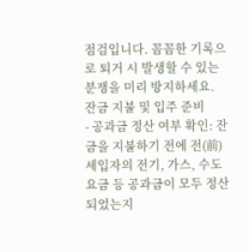점검입니다. 꼼꼼한 기록으로 퇴거 시 발생할 수 있는 분쟁을 미리 방지하세요.
잔금 지불 및 입주 준비
- 공과금 정산 여부 확인: 잔금을 지불하기 전에 전(前) 세입자의 전기, 가스, 수도 요금 등 공과금이 모두 정산되었는지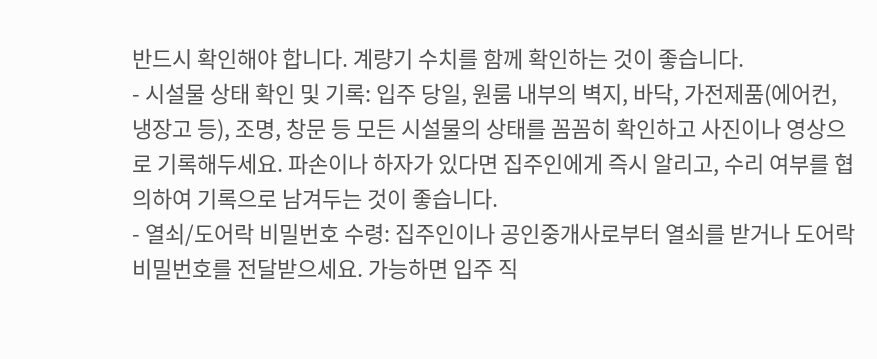반드시 확인해야 합니다. 계량기 수치를 함께 확인하는 것이 좋습니다.
- 시설물 상태 확인 및 기록: 입주 당일, 원룸 내부의 벽지, 바닥, 가전제품(에어컨, 냉장고 등), 조명, 창문 등 모든 시설물의 상태를 꼼꼼히 확인하고 사진이나 영상으로 기록해두세요. 파손이나 하자가 있다면 집주인에게 즉시 알리고, 수리 여부를 협의하여 기록으로 남겨두는 것이 좋습니다.
- 열쇠/도어락 비밀번호 수령: 집주인이나 공인중개사로부터 열쇠를 받거나 도어락 비밀번호를 전달받으세요. 가능하면 입주 직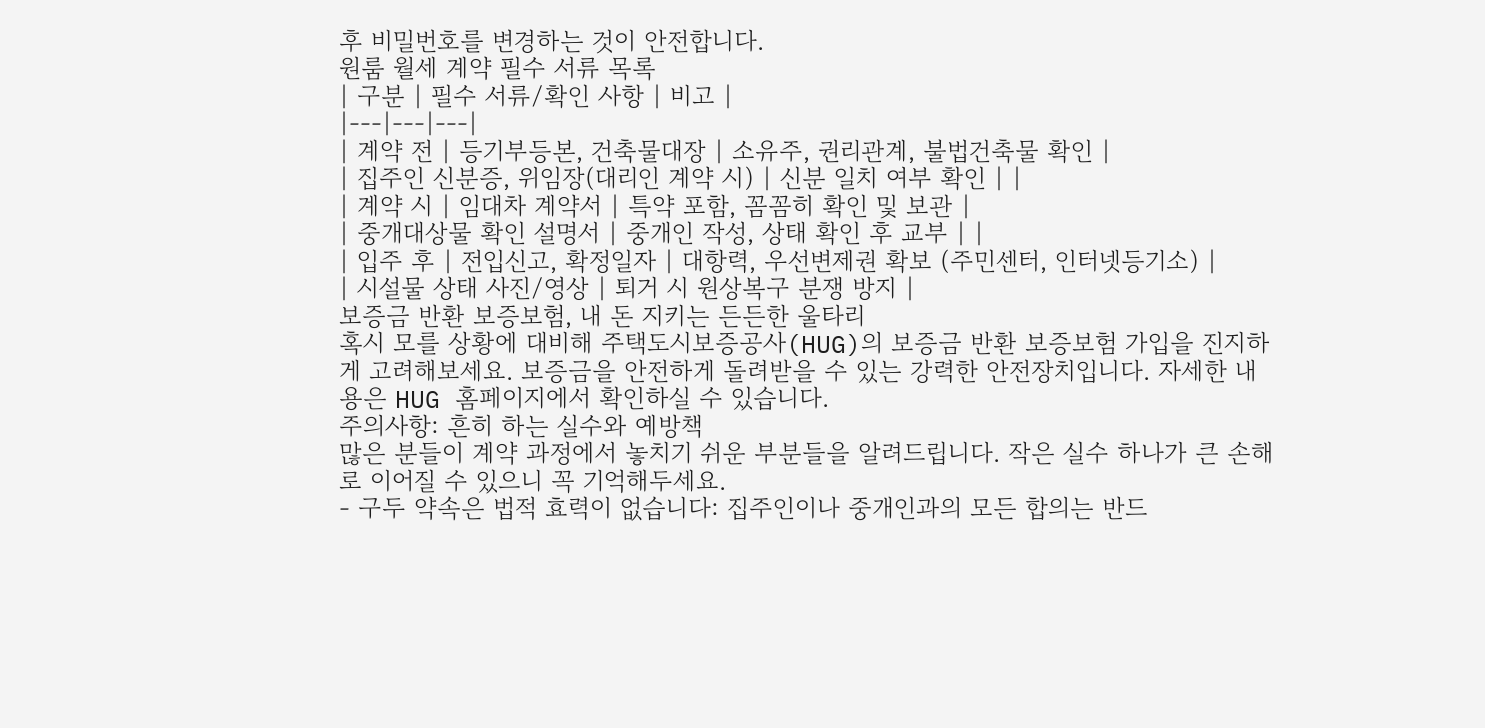후 비밀번호를 변경하는 것이 안전합니다.
원룸 월세 계약 필수 서류 목록
| 구분 | 필수 서류/확인 사항 | 비고 |
|---|---|---|
| 계약 전 | 등기부등본, 건축물대장 | 소유주, 권리관계, 불법건축물 확인 |
| 집주인 신분증, 위임장(대리인 계약 시) | 신분 일치 여부 확인 | |
| 계약 시 | 임대차 계약서 | 특약 포함, 꼼꼼히 확인 및 보관 |
| 중개대상물 확인 설명서 | 중개인 작성, 상태 확인 후 교부 | |
| 입주 후 | 전입신고, 확정일자 | 대항력, 우선변제권 확보 (주민센터, 인터넷등기소) |
| 시설물 상태 사진/영상 | 퇴거 시 원상복구 분쟁 방지 |
보증금 반환 보증보험, 내 돈 지키는 든든한 울타리
혹시 모를 상황에 대비해 주택도시보증공사(HUG)의 보증금 반환 보증보험 가입을 진지하게 고려해보세요. 보증금을 안전하게 돌려받을 수 있는 강력한 안전장치입니다. 자세한 내용은 HUG 홈페이지에서 확인하실 수 있습니다.
주의사항: 흔히 하는 실수와 예방책
많은 분들이 계약 과정에서 놓치기 쉬운 부분들을 알려드립니다. 작은 실수 하나가 큰 손해로 이어질 수 있으니 꼭 기억해두세요.
- 구두 약속은 법적 효력이 없습니다: 집주인이나 중개인과의 모든 합의는 반드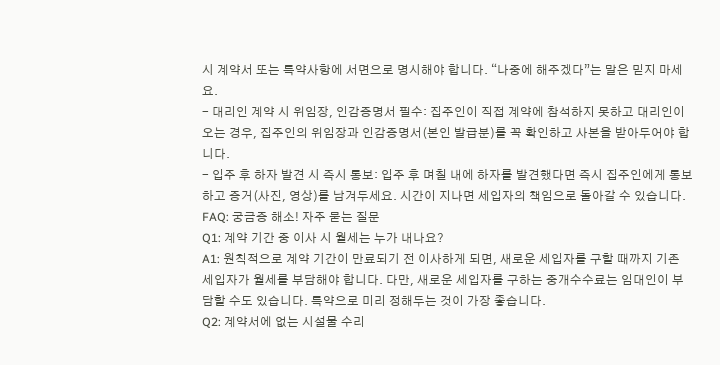시 계약서 또는 특약사항에 서면으로 명시해야 합니다. “나중에 해주겠다”는 말은 믿지 마세요.
- 대리인 계약 시 위임장, 인감증명서 필수: 집주인이 직접 계약에 참석하지 못하고 대리인이 오는 경우, 집주인의 위임장과 인감증명서(본인 발급분)를 꼭 확인하고 사본을 받아두어야 합니다.
- 입주 후 하자 발견 시 즉시 통보: 입주 후 며칠 내에 하자를 발견했다면 즉시 집주인에게 통보하고 증거(사진, 영상)를 남겨두세요. 시간이 지나면 세입자의 책임으로 돌아갈 수 있습니다.
FAQ: 궁금증 해소! 자주 묻는 질문
Q1: 계약 기간 중 이사 시 월세는 누가 내나요?
A1: 원칙적으로 계약 기간이 만료되기 전 이사하게 되면, 새로운 세입자를 구할 때까지 기존 세입자가 월세를 부담해야 합니다. 다만, 새로운 세입자를 구하는 중개수수료는 임대인이 부담할 수도 있습니다. 특약으로 미리 정해두는 것이 가장 좋습니다.
Q2: 계약서에 없는 시설물 수리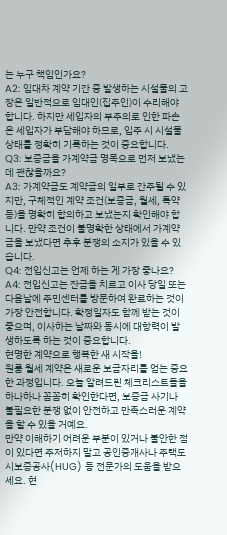는 누구 책임인가요?
A2: 임대차 계약 기간 중 발생하는 시설물의 고장은 일반적으로 임대인(집주인)이 수리해야 합니다. 하지만 세입자의 부주의로 인한 파손은 세입자가 부담해야 하므로, 입주 시 시설물 상태를 정확히 기록하는 것이 중요합니다.
Q3: 보증금을 가계약금 명목으로 먼저 보냈는데 괜찮을까요?
A3: 가계약금도 계약금의 일부로 간주될 수 있지만, 구체적인 계약 조건(보증금, 월세, 특약 등)을 명확히 합의하고 보냈는지 확인해야 합니다. 만약 조건이 불명확한 상태에서 가계약금을 보냈다면 추후 분쟁의 소지가 있을 수 있습니다.
Q4: 전입신고는 언제 하는 게 가장 좋나요?
A4: 전입신고는 잔금을 치르고 이사 당일 또는 다음날에 주민센터를 방문하여 완료하는 것이 가장 안전합니다. 확정일자도 함께 받는 것이 좋으며, 이사하는 날짜와 동시에 대항력이 발생하도록 하는 것이 중요합니다.
현명한 계약으로 행복한 새 시작을!
원룸 월세 계약은 새로운 보금자리를 얻는 중요한 과정입니다. 오늘 알려드린 체크리스트들을 하나하나 꼼꼼히 확인한다면, 보증금 사기나 불필요한 분쟁 없이 안전하고 만족스러운 계약을 할 수 있을 거예요.
만약 이해하기 어려운 부분이 있거나 불안한 점이 있다면 주저하지 말고 공인중개사나 주택도시보증공사(HUG) 등 전문가의 도움을 받으세요. 현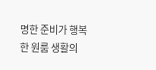명한 준비가 행복한 원룸 생활의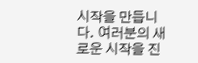시작을 만듭니다. 여러분의 새로운 시작을 진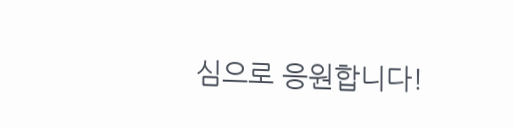심으로 응원합니다!